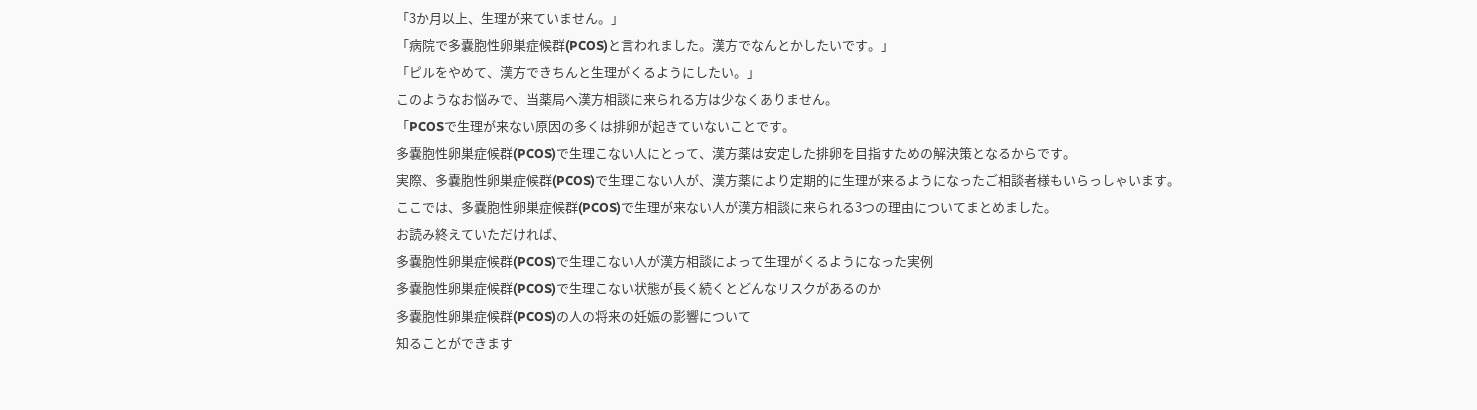「3か月以上、生理が来ていません。」
「病院で多嚢胞性卵巣症候群(PCOS)と言われました。漢方でなんとかしたいです。」
「ピルをやめて、漢方できちんと生理がくるようにしたい。」
このようなお悩みで、当薬局へ漢方相談に来られる方は少なくありません。
「PCOSで生理が来ない原因の多くは排卵が起きていないことです。
多嚢胞性卵巣症候群(PCOS)で生理こない人にとって、漢方薬は安定した排卵を目指すための解決策となるからです。
実際、多嚢胞性卵巣症候群(PCOS)で生理こない人が、漢方薬により定期的に生理が来るようになったご相談者様もいらっしゃいます。
ここでは、多嚢胞性卵巣症候群(PCOS)で生理が来ない人が漢方相談に来られる3つの理由についてまとめました。
お読み終えていただければ、
多嚢胞性卵巣症候群(PCOS)で生理こない人が漢方相談によって生理がくるようになった実例
多嚢胞性卵巣症候群(PCOS)で生理こない状態が長く続くとどんなリスクがあるのか
多嚢胞性卵巣症候群(PCOS)の人の将来の妊娠の影響について
知ることができます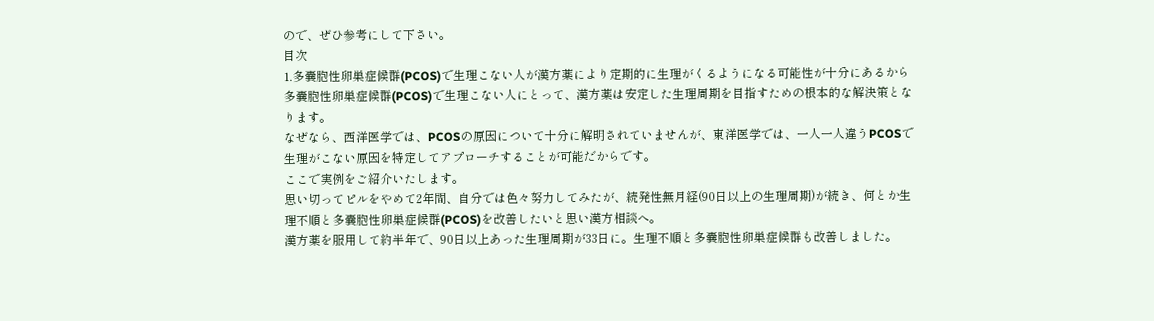ので、ぜひ参考にして下さい。
目次
1.多嚢胞性卵巣症候群(PCOS)で生理こない人が漢方薬により定期的に生理がくるようになる可能性が十分にあるから
多嚢胞性卵巣症候群(PCOS)で生理こない人にとって、漢方薬は安定した生理周期を目指すための根本的な解決策となります。
なぜなら、西洋医学では、PCOSの原因について十分に解明されていませんが、東洋医学では、一人一人違うPCOSで生理がこない原因を特定してアプローチすることが可能だからです。
ここで実例をご紹介いたします。
思い切ってピルをやめて2年間、自分では色々努力してみたが、続発性無月経(90日以上の生理周期)が続き、何とか生理不順と多嚢胞性卵巣症候群(PCOS)を改善したいと思い漢方相談へ。
漢方薬を服用して約半年で、90日以上あった生理周期が33日に。生理不順と多嚢胞性卵巣症候群も改善しました。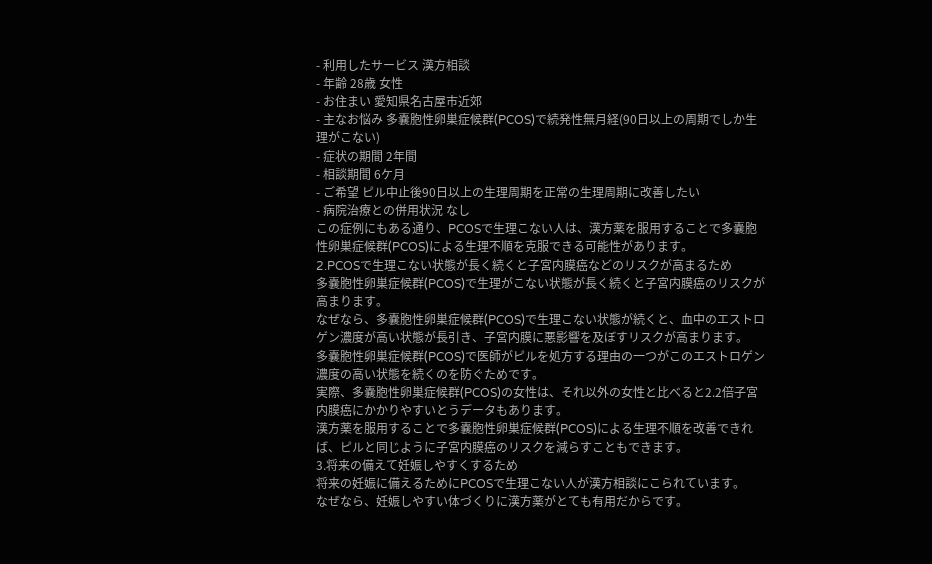- 利用したサービス 漢方相談
- 年齢 28歳 女性
- お住まい 愛知県名古屋市近郊
- 主なお悩み 多嚢胞性卵巣症候群(PCOS)で続発性無月経(90日以上の周期でしか生理がこない)
- 症状の期間 2年間
- 相談期間 6ケ月
- ご希望 ピル中止後90日以上の生理周期を正常の生理周期に改善したい
- 病院治療との併用状況 なし
この症例にもある通り、PCOSで生理こない人は、漢方薬を服用することで多嚢胞性卵巣症候群(PCOS)による生理不順を克服できる可能性があります。
2.PCOSで生理こない状態が長く続くと子宮内膜癌などのリスクが高まるため
多嚢胞性卵巣症候群(PCOS)で生理がこない状態が長く続くと子宮内膜癌のリスクが高まります。
なぜなら、多嚢胞性卵巣症候群(PCOS)で生理こない状態が続くと、血中のエストロゲン濃度が高い状態が長引き、子宮内膜に悪影響を及ぼすリスクが高まります。
多嚢胞性卵巣症候群(PCOS)で医師がピルを処方する理由の一つがこのエストロゲン濃度の高い状態を続くのを防ぐためです。
実際、多嚢胞性卵巣症候群(PCOS)の女性は、それ以外の女性と比べると2.2倍子宮内膜癌にかかりやすいとうデータもあります。
漢方薬を服用することで多嚢胞性卵巣症候群(PCOS)による生理不順を改善できれば、ピルと同じように子宮内膜癌のリスクを減らすこともできます。
3.将来の備えて妊娠しやすくするため
将来の妊娠に備えるためにPCOSで生理こない人が漢方相談にこられています。
なぜなら、妊娠しやすい体づくりに漢方薬がとても有用だからです。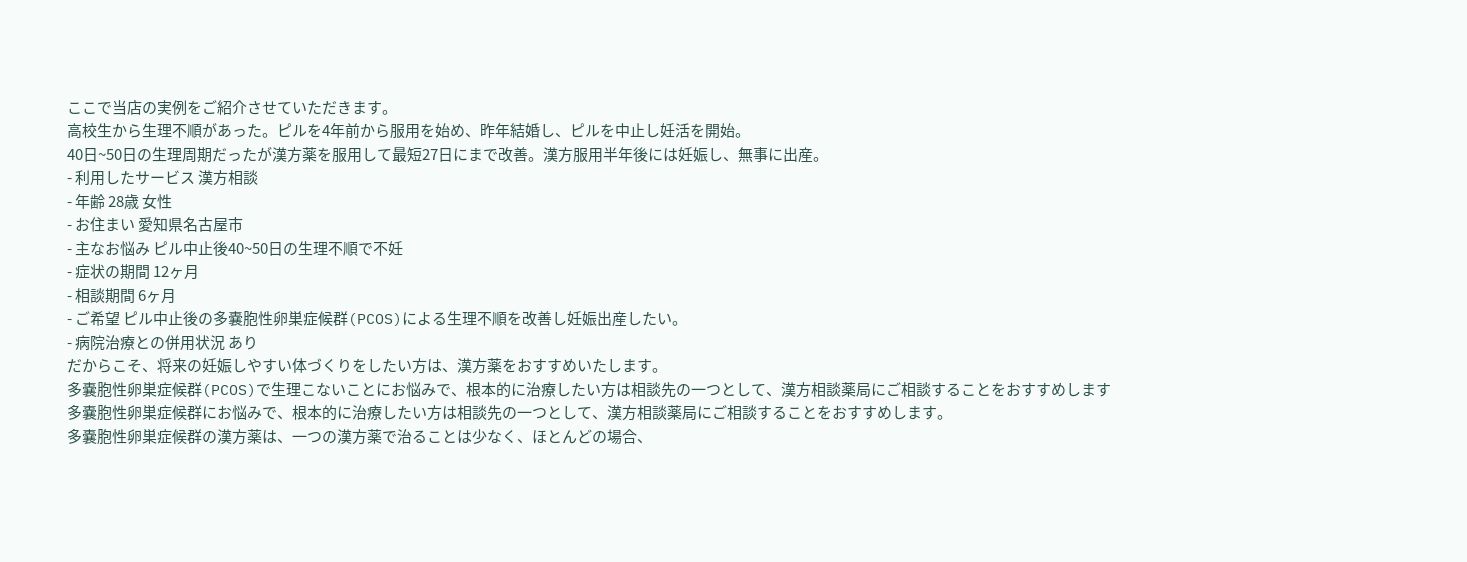ここで当店の実例をご紹介させていただきます。
高校生から生理不順があった。ピルを4年前から服用を始め、昨年結婚し、ピルを中止し妊活を開始。
40日~50日の生理周期だったが漢方薬を服用して最短27日にまで改善。漢方服用半年後には妊娠し、無事に出産。
- 利用したサービス 漢方相談
- 年齢 28歳 女性
- お住まい 愛知県名古屋市
- 主なお悩み ピル中止後40~50日の生理不順で不妊
- 症状の期間 12ヶ月
- 相談期間 6ヶ月
- ご希望 ピル中止後の多嚢胞性卵巣症候群(PCOS)による生理不順を改善し妊娠出産したい。
- 病院治療との併用状況 あり
だからこそ、将来の妊娠しやすい体づくりをしたい方は、漢方薬をおすすめいたします。
多嚢胞性卵巣症候群(PCOS)で生理こないことにお悩みで、根本的に治療したい方は相談先の一つとして、漢方相談薬局にご相談することをおすすめします
多嚢胞性卵巣症候群にお悩みで、根本的に治療したい方は相談先の一つとして、漢方相談薬局にご相談することをおすすめします。
多嚢胞性卵巣症候群の漢方薬は、一つの漢方薬で治ることは少なく、ほとんどの場合、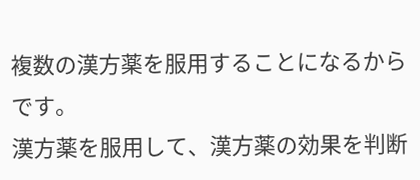複数の漢方薬を服用することになるからです。
漢方薬を服用して、漢方薬の効果を判断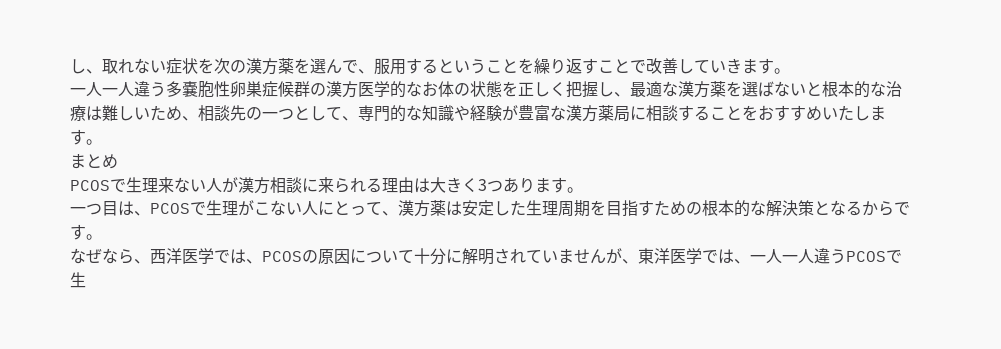し、取れない症状を次の漢方薬を選んで、服用するということを繰り返すことで改善していきます。
一人一人違う多嚢胞性卵巣症候群の漢方医学的なお体の状態を正しく把握し、最適な漢方薬を選ばないと根本的な治療は難しいため、相談先の一つとして、専門的な知識や経験が豊富な漢方薬局に相談することをおすすめいたします。
まとめ
PCOSで生理来ない人が漢方相談に来られる理由は大きく3つあります。
一つ目は、PCOSで生理がこない人にとって、漢方薬は安定した生理周期を目指すための根本的な解決策となるからです。
なぜなら、西洋医学では、PCOSの原因について十分に解明されていませんが、東洋医学では、一人一人違うPCOSで生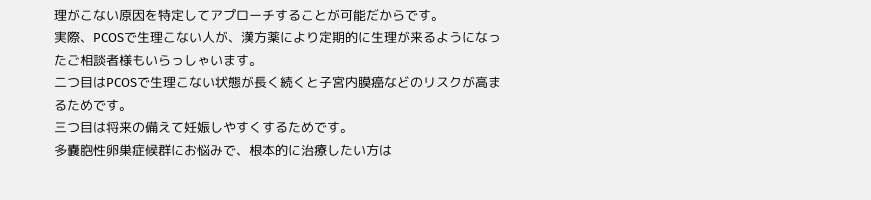理がこない原因を特定してアプローチすることが可能だからです。
実際、PCOSで生理こない人が、漢方薬により定期的に生理が来るようになったご相談者様もいらっしゃいます。
二つ目はPCOSで生理こない状態が長く続くと子宮内膜癌などのリスクが高まるためです。
三つ目は将来の備えて妊娠しやすくするためです。
多嚢胞性卵巣症候群にお悩みで、根本的に治療したい方は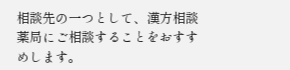相談先の一つとして、漢方相談薬局にご相談することをおすすめします。